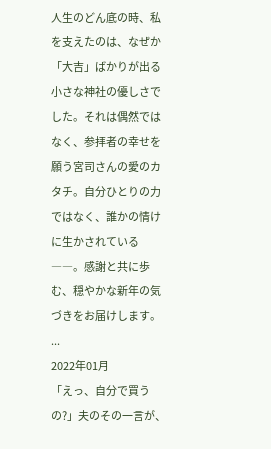人生のどん底の時、私を支えたのは、なぜか「大吉」ばかりが出る小さな神社の優しさでした。それは偶然ではなく、参拝者の幸せを願う宮司さんの愛のカタチ。自分ひとりの力ではなく、誰かの情けに生かされている――。感謝と共に歩む、穏やかな新年の気づきをお届けします。 ...
2022年01月
「えっ、自分で買うの?」夫のその一言が、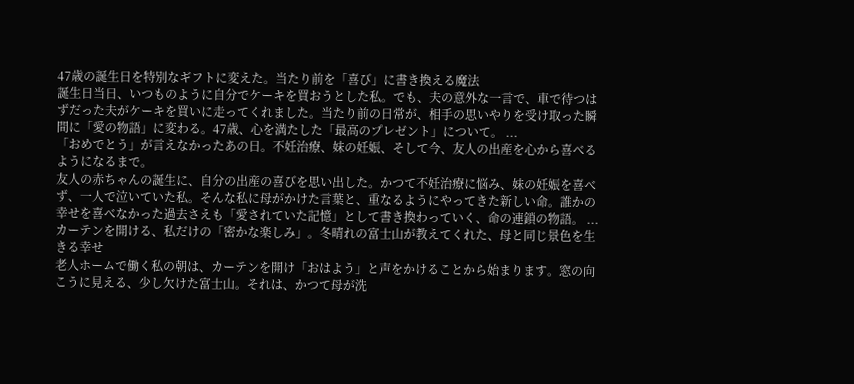47歳の誕生日を特別なギフトに変えた。当たり前を「喜び」に書き換える魔法
誕生日当日、いつものように自分でケーキを買おうとした私。でも、夫の意外な一言で、車で待つはずだった夫がケーキを買いに走ってくれました。当たり前の日常が、相手の思いやりを受け取った瞬間に「愛の物語」に変わる。47歳、心を満たした「最高のプレゼント」について。 ...
「おめでとう」が言えなかったあの日。不妊治療、妹の妊娠、そして今、友人の出産を心から喜べるようになるまで。
友人の赤ちゃんの誕生に、自分の出産の喜びを思い出した。かつて不妊治療に悩み、妹の妊娠を喜べず、一人で泣いていた私。そんな私に母がかけた言葉と、重なるようにやってきた新しい命。誰かの幸せを喜べなかった過去さえも「愛されていた記憶」として書き換わっていく、命の連鎖の物語。 ...
カーテンを開ける、私だけの「密かな楽しみ」。冬晴れの富士山が教えてくれた、母と同じ景色を生きる幸せ
老人ホームで働く私の朝は、カーテンを開け「おはよう」と声をかけることから始まります。窓の向こうに見える、少し欠けた富士山。それは、かつて母が洗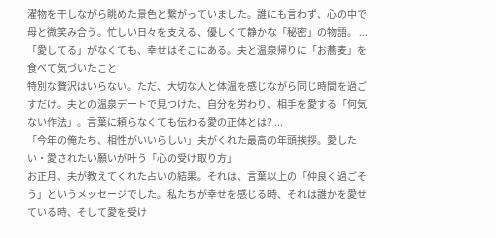濯物を干しながら眺めた景色と繋がっていました。誰にも言わず、心の中で母と微笑み合う。忙しい日々を支える、優しくて静かな「秘密」の物語。 ...
「愛してる」がなくても、幸せはそこにある。夫と温泉帰りに「お蕎麦」を食べて気づいたこと
特別な贅沢はいらない。ただ、大切な人と体温を感じながら同じ時間を過ごすだけ。夫との温泉デートで見つけた、自分を労わり、相手を愛する「何気ない作法」。言葉に頼らなくても伝わる愛の正体とは? ...
「今年の俺たち、相性がいいらしい」夫がくれた最高の年頭挨拶。愛したい・愛されたい願いが叶う「心の受け取り方」
お正月、夫が教えてくれた占いの結果。それは、言葉以上の「仲良く過ごそう」というメッセージでした。私たちが幸せを感じる時、それは誰かを愛せている時、そして愛を受け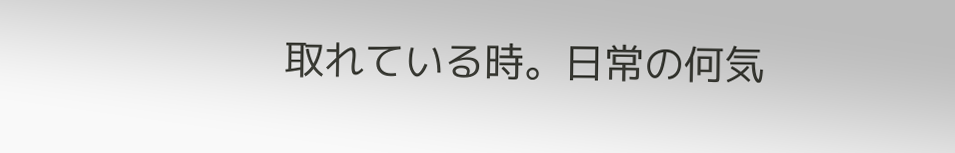取れている時。日常の何気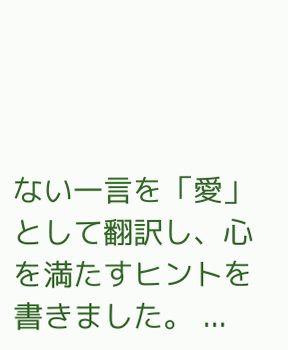ない一言を「愛」として翻訳し、心を満たすヒントを書きました。 ...